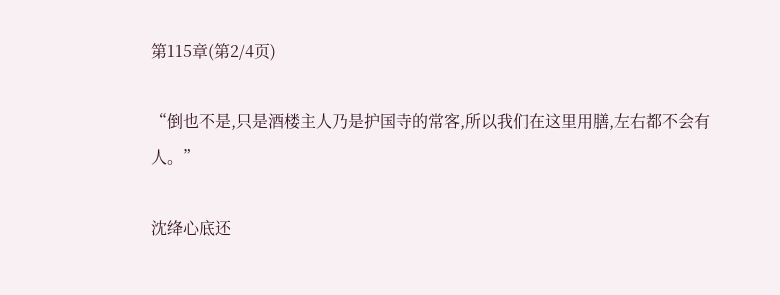第115章(第2/4页)

“倒也不是,只是酒楼主人乃是护国寺的常客,所以我们在这里用膳,左右都不会有人。”

沈绛心底还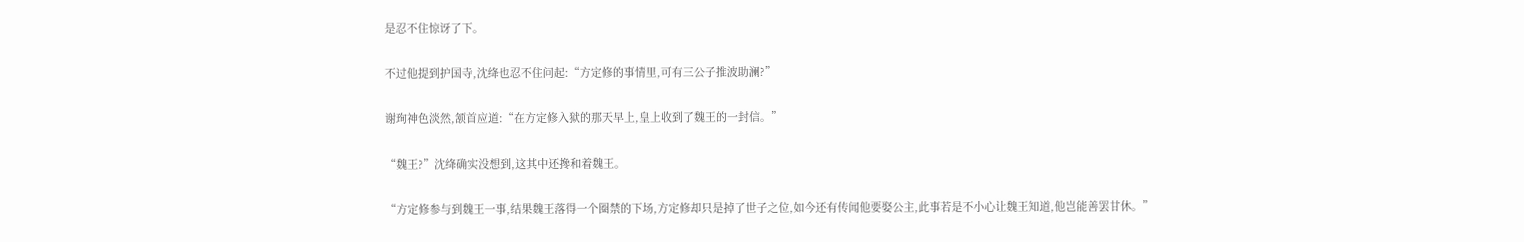是忍不住惊讶了下。

不过他提到护国寺,沈绛也忍不住问起:“方定修的事情里,可有三公子推波助澜?”

谢珣神色淡然,颔首应道:“在方定修入狱的那天早上,皇上收到了魏王的一封信。”

“魏王?”沈绛确实没想到,这其中还搀和着魏王。

“方定修参与到魏王一事,结果魏王落得一个圈禁的下场,方定修却只是掉了世子之位,如今还有传闻他要娶公主,此事若是不小心让魏王知道,他岂能善罢甘休。”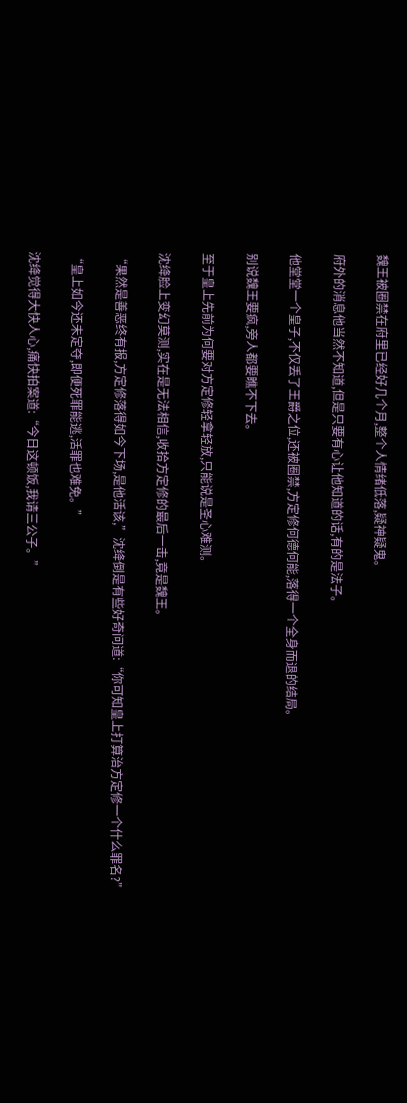魏王被圈禁在府里已经好几个月,整个人情绪低落,疑神疑鬼。

府外的消息他当然不知道,但是只要有心让他知道的话,有的是法子。

他堂堂一个皇子,不仅丢了王爵之位,还被圈禁,方定修何德何能,落得一个全身而退的结局。

别说魏王要疯,旁人都要瞧不下去。

至于皇上先前为何要对方定修轻拿轻放,只能说是圣心难测。

沈绛脸上变幻莫测,实在是无法相信,收拾方定修的最后一击,竟是魏王。

“果然是善恶终有报,方定修落得如今下场,是他活该,”沈绛倒是有些好奇问道:“你可知皇上打算治方定修一个什么罪名?”

“皇上如今还未定夺,即便死罪能逃,活罪也难免。”

沈绛觉得大快人心,痛快拍案道:“今日这顿饭,我请三公子。”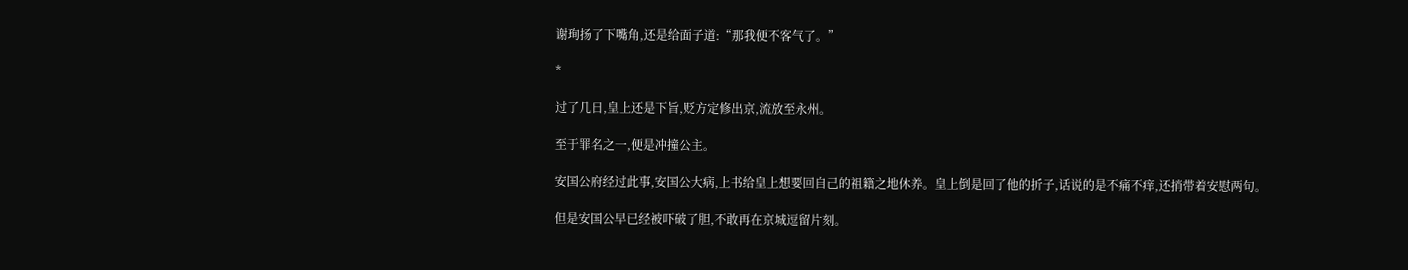谢珣扬了下嘴角,还是给面子道:“那我便不客气了。”

*

过了几日,皇上还是下旨,贬方定修出京,流放至永州。

至于罪名之一,便是冲撞公主。

安国公府经过此事,安国公大病,上书给皇上想要回自己的祖籍之地休养。皇上倒是回了他的折子,话说的是不痛不痒,还捎带着安慰两句。

但是安国公早已经被吓破了胆,不敢再在京城逗留片刻。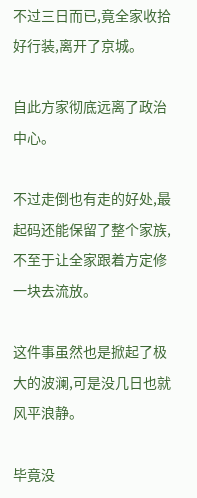不过三日而已,竟全家收拾好行装,离开了京城。

自此方家彻底远离了政治中心。

不过走倒也有走的好处,最起码还能保留了整个家族,不至于让全家跟着方定修一块去流放。

这件事虽然也是掀起了极大的波澜,可是没几日也就风平浪静。

毕竟没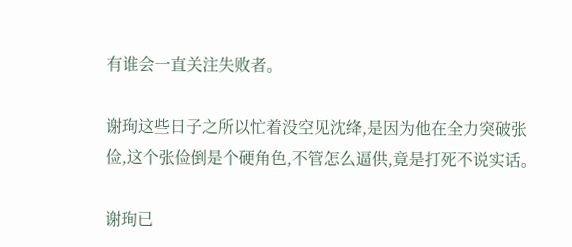有谁会一直关注失败者。

谢珣这些日子之所以忙着没空见沈绛,是因为他在全力突破张俭,这个张俭倒是个硬角色,不管怎么逼供,竟是打死不说实话。

谢珣已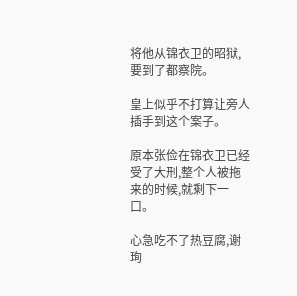将他从锦衣卫的昭狱,要到了都察院。

皇上似乎不打算让旁人插手到这个案子。

原本张俭在锦衣卫已经受了大刑,整个人被拖来的时候,就剩下一口。

心急吃不了热豆腐,谢珣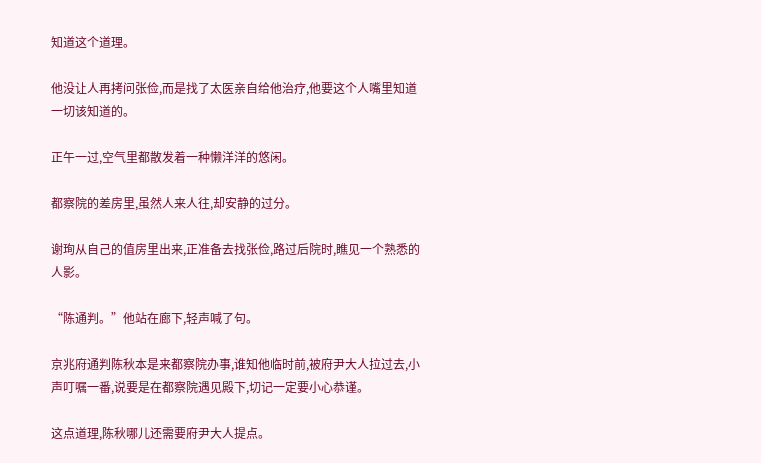知道这个道理。

他没让人再拷问张俭,而是找了太医亲自给他治疗,他要这个人嘴里知道一切该知道的。

正午一过,空气里都散发着一种懒洋洋的悠闲。

都察院的差房里,虽然人来人往,却安静的过分。

谢珣从自己的值房里出来,正准备去找张俭,路过后院时,瞧见一个熟悉的人影。

“陈通判。”他站在廊下,轻声喊了句。

京兆府通判陈秋本是来都察院办事,谁知他临时前,被府尹大人拉过去,小声叮嘱一番,说要是在都察院遇见殿下,切记一定要小心恭谨。

这点道理,陈秋哪儿还需要府尹大人提点。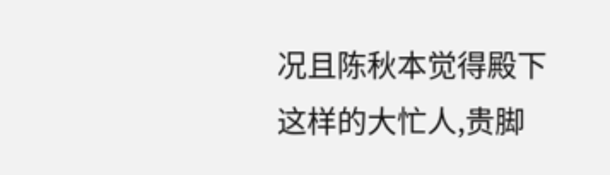况且陈秋本觉得殿下这样的大忙人,贵脚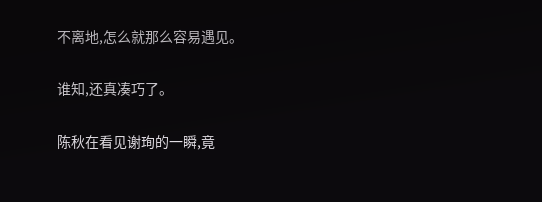不离地,怎么就那么容易遇见。

谁知,还真凑巧了。

陈秋在看见谢珣的一瞬,竟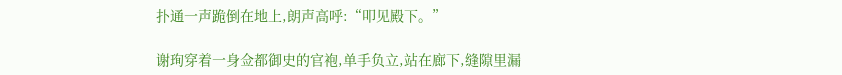扑通一声跪倒在地上,朗声高呼:“叩见殿下。”

谢珣穿着一身佥都御史的官袍,单手负立,站在廊下,缝隙里漏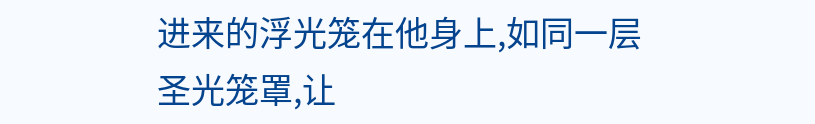进来的浮光笼在他身上,如同一层圣光笼罩,让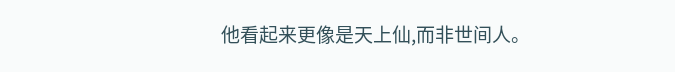他看起来更像是天上仙,而非世间人。